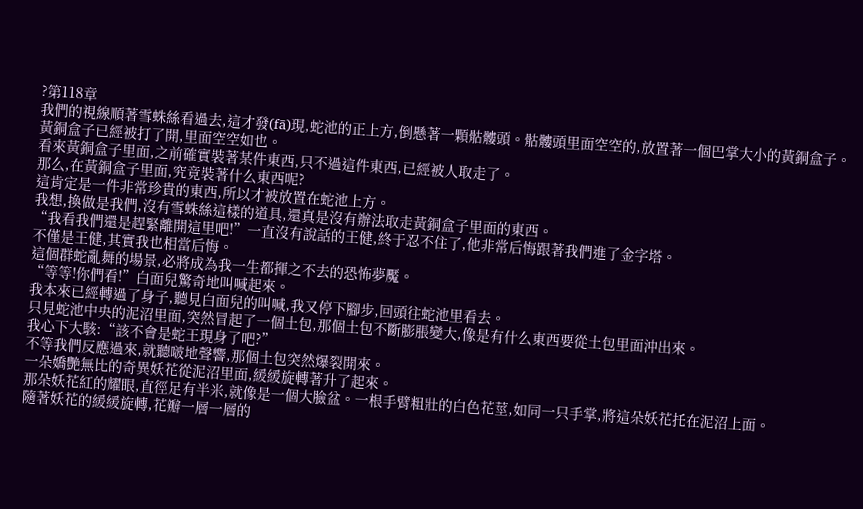?第118章
我們的視線順著雪蛛絲看過去,這才發(fā)現,蛇池的正上方,倒懸著一顆骷髏頭。骷髏頭里面空空的,放置著一個巴掌大小的黃銅盒子。
黃銅盒子已經被打了開,里面空空如也。
看來黃銅盒子里面,之前確實裝著某件東西,只不過這件東西,已經被人取走了。
那么,在黃銅盒子里面,究竟裝著什么東西呢?
這肯定是一件非常珍貴的東西,所以才被放置在蛇池上方。
我想,換做是我們,沒有雪蛛絲這樣的道具,還真是沒有辦法取走黃銅盒子里面的東西。
“我看我們還是趕緊離開這里吧!”一直沒有說話的王健,終于忍不住了,他非常后悔跟著我們進了金字塔。
不僅是王健,其實我也相當后悔。
這個群蛇亂舞的場景,必將成為我一生都揮之不去的恐怖夢魘。
“等等!你們看!”白面兒驚奇地叫喊起來。
我本來已經轉過了身子,聽見白面兒的叫喊,我又停下腳步,回頭往蛇池里看去。
只見蛇池中央的泥沼里面,突然冒起了一個土包,那個土包不斷膨脹變大,像是有什么東西要從土包里面沖出來。
我心下大駭:“該不會是蛇王現身了吧?”
不等我們反應過來,就聽啵地聲響,那個土包突然爆裂開來。
一朵嬌艷無比的奇異妖花從泥沼里面,緩緩旋轉著升了起來。
那朵妖花紅的耀眼,直徑足有半米,就像是一個大臉盆。一根手臂粗壯的白色花莖,如同一只手掌,將這朵妖花托在泥沼上面。
隨著妖花的緩緩旋轉,花瓣一層一層的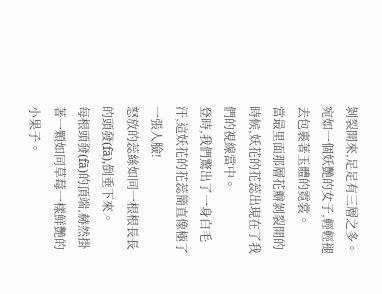剝裂開來,足足有三層之多。
宛如一個妖艷的女子,輕輕褪去包裹著玉體的霓裳。
當最里面那層花瓣剝裂開的時候,妖花的花蕊出現在了我們的視線當中。
登時,我們驚出了一身白毛汗,這妖花的花蕊簡直像極了一張人臉!
怒放的蕊絲如同一根根長長的頭發(fā),倒垂下來。
每根頭發(fā)的頂端,赫然掛著一顆如同草莓一樣鮮艷的小果子。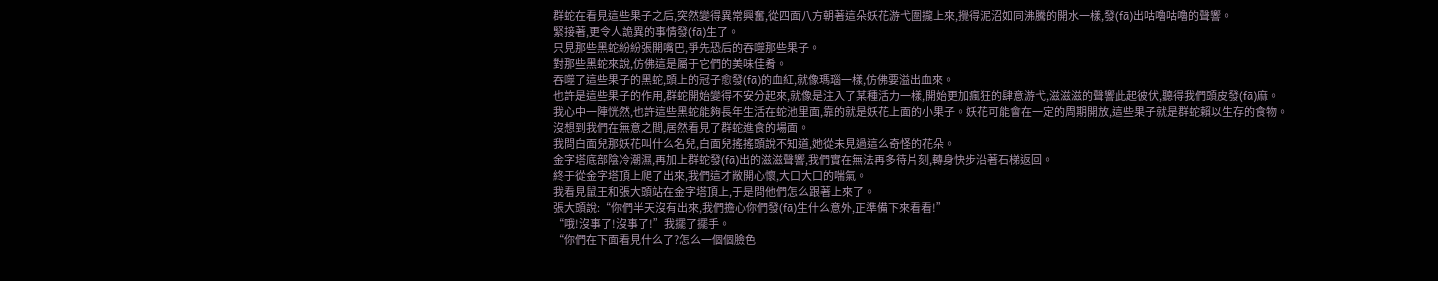群蛇在看見這些果子之后,突然變得異常興奮,從四面八方朝著這朵妖花游弋圍攏上來,攪得泥沼如同沸騰的開水一樣,發(fā)出咕嚕咕嚕的聲響。
緊接著,更令人詭異的事情發(fā)生了。
只見那些黑蛇紛紛張開嘴巴,爭先恐后的吞噬那些果子。
對那些黑蛇來說,仿佛這是屬于它們的美味佳肴。
吞噬了這些果子的黑蛇,頭上的冠子愈發(fā)的血紅,就像瑪瑙一樣,仿佛要溢出血來。
也許是這些果子的作用,群蛇開始變得不安分起來,就像是注入了某種活力一樣,開始更加瘋狂的肆意游弋,滋滋滋的聲響此起彼伏,聽得我們頭皮發(fā)麻。
我心中一陣恍然,也許這些黑蛇能夠長年生活在蛇池里面,靠的就是妖花上面的小果子。妖花可能會在一定的周期開放,這些果子就是群蛇賴以生存的食物。
沒想到我們在無意之間,居然看見了群蛇進食的場面。
我問白面兒那妖花叫什么名兒,白面兒搖搖頭說不知道,她從未見過這么奇怪的花朵。
金字塔底部陰冷潮濕,再加上群蛇發(fā)出的滋滋聲響,我們實在無法再多待片刻,轉身快步沿著石梯返回。
終于從金字塔頂上爬了出來,我們這才敞開心懷,大口大口的喘氣。
我看見鼠王和張大頭站在金字塔頂上,于是問他們怎么跟著上來了。
張大頭說:“你們半天沒有出來,我們擔心你們發(fā)生什么意外,正準備下來看看!”
“哦!沒事了!沒事了!”我擺了擺手。
“你們在下面看見什么了?怎么一個個臉色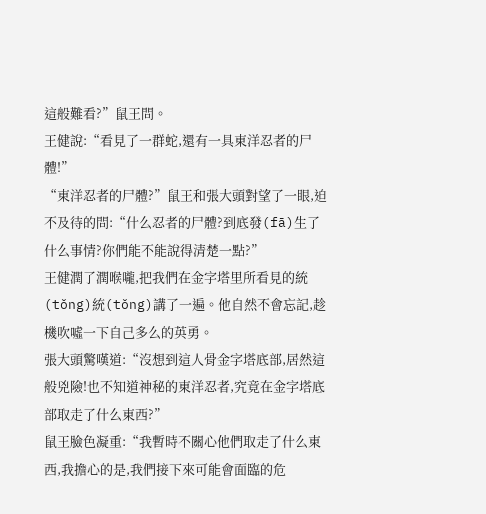這般難看?”鼠王問。
王健說:“看見了一群蛇,還有一具東洋忍者的尸體!”
“東洋忍者的尸體?”鼠王和張大頭對望了一眼,迫不及待的問:“什么忍者的尸體?到底發(fā)生了什么事情?你們能不能說得清楚一點?”
王健潤了潤喉嚨,把我們在金字塔里所看見的統(tǒng)統(tǒng)講了一遍。他自然不會忘記,趁機吹噓一下自己多么的英勇。
張大頭驚嘆道:“沒想到這人骨金字塔底部,居然這般兇險!也不知道神秘的東洋忍者,究竟在金字塔底部取走了什么東西?”
鼠王臉色凝重:“我暫時不關心他們取走了什么東西,我擔心的是,我們接下來可能會面臨的危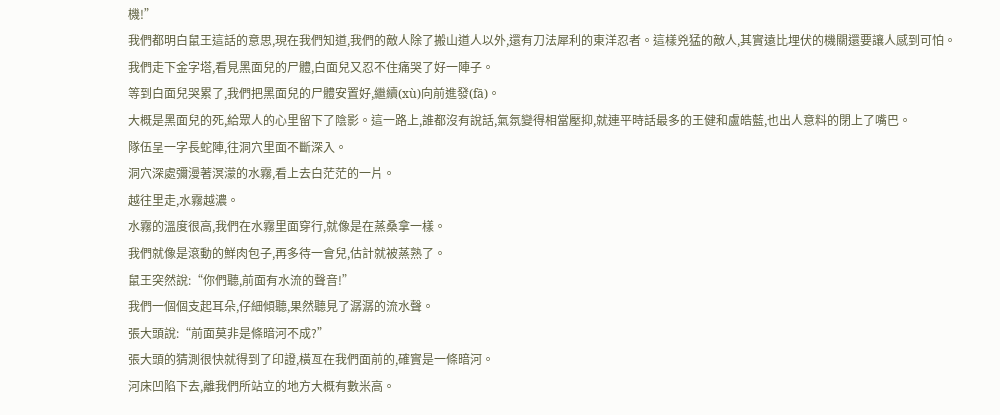機!”
我們都明白鼠王這話的意思,現在我們知道,我們的敵人除了搬山道人以外,還有刀法犀利的東洋忍者。這樣兇猛的敵人,其實遠比埋伏的機關還要讓人感到可怕。
我們走下金字塔,看見黑面兒的尸體,白面兒又忍不住痛哭了好一陣子。
等到白面兒哭累了,我們把黑面兒的尸體安置好,繼續(xù)向前進發(fā)。
大概是黑面兒的死,給眾人的心里留下了陰影。這一路上,誰都沒有說話,氣氛變得相當壓抑,就連平時話最多的王健和盧皓藍,也出人意料的閉上了嘴巴。
隊伍呈一字長蛇陣,往洞穴里面不斷深入。
洞穴深處彌漫著溟濛的水霧,看上去白茫茫的一片。
越往里走,水霧越濃。
水霧的溫度很高,我們在水霧里面穿行,就像是在蒸桑拿一樣。
我們就像是滾動的鮮肉包子,再多待一會兒,估計就被蒸熟了。
鼠王突然說:“你們聽,前面有水流的聲音!”
我們一個個支起耳朵,仔細傾聽,果然聽見了潺潺的流水聲。
張大頭說:“前面莫非是條暗河不成?”
張大頭的猜測很快就得到了印證,橫亙在我們面前的,確實是一條暗河。
河床凹陷下去,離我們所站立的地方大概有數米高。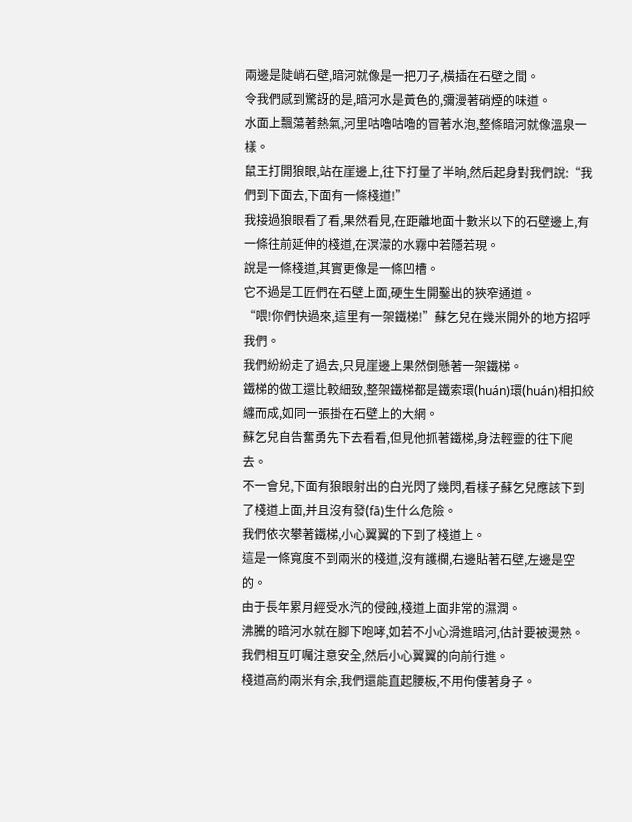兩邊是陡峭石壁,暗河就像是一把刀子,橫插在石壁之間。
令我們感到驚訝的是,暗河水是黃色的,彌漫著硝煙的味道。
水面上飄蕩著熱氣,河里咕嚕咕嚕的冒著水泡,整條暗河就像溫泉一樣。
鼠王打開狼眼,站在崖邊上,往下打量了半晌,然后起身對我們說:“我們到下面去,下面有一條棧道!”
我接過狼眼看了看,果然看見,在距離地面十數米以下的石壁邊上,有一條往前延伸的棧道,在溟濛的水霧中若隱若現。
說是一條棧道,其實更像是一條凹槽。
它不過是工匠們在石壁上面,硬生生開鑿出的狹窄通道。
“喂!你們快過來,這里有一架鐵梯!”蘇乞兒在幾米開外的地方招呼我們。
我們紛紛走了過去,只見崖邊上果然倒懸著一架鐵梯。
鐵梯的做工還比較細致,整架鐵梯都是鐵索環(huán)環(huán)相扣絞纏而成,如同一張掛在石壁上的大網。
蘇乞兒自告奮勇先下去看看,但見他抓著鐵梯,身法輕靈的往下爬去。
不一會兒,下面有狼眼射出的白光閃了幾閃,看樣子蘇乞兒應該下到了棧道上面,并且沒有發(fā)生什么危險。
我們依次攀著鐵梯,小心翼翼的下到了棧道上。
這是一條寬度不到兩米的棧道,沒有護欄,右邊貼著石壁,左邊是空的。
由于長年累月經受水汽的侵蝕,棧道上面非常的濕潤。
沸騰的暗河水就在腳下咆哮,如若不小心滑進暗河,估計要被燙熟。
我們相互叮囑注意安全,然后小心翼翼的向前行進。
棧道高約兩米有余,我們還能直起腰板,不用佝僂著身子。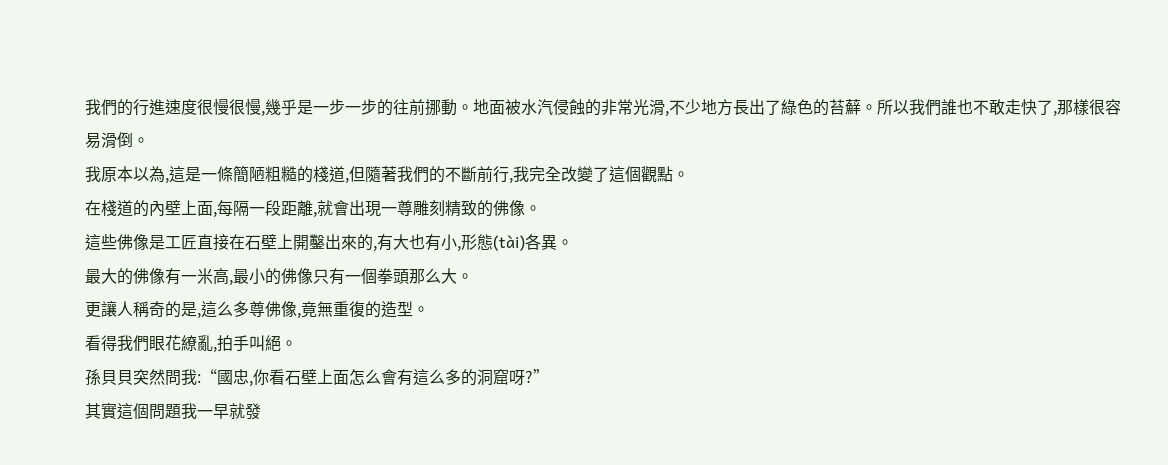我們的行進速度很慢很慢,幾乎是一步一步的往前挪動。地面被水汽侵蝕的非常光滑,不少地方長出了綠色的苔蘚。所以我們誰也不敢走快了,那樣很容易滑倒。
我原本以為,這是一條簡陋粗糙的棧道,但隨著我們的不斷前行,我完全改變了這個觀點。
在棧道的內壁上面,每隔一段距離,就會出現一尊雕刻精致的佛像。
這些佛像是工匠直接在石壁上開鑿出來的,有大也有小,形態(tài)各異。
最大的佛像有一米高,最小的佛像只有一個拳頭那么大。
更讓人稱奇的是,這么多尊佛像,竟無重復的造型。
看得我們眼花繚亂,拍手叫絕。
孫貝貝突然問我:“國忠,你看石壁上面怎么會有這么多的洞窟呀?”
其實這個問題我一早就發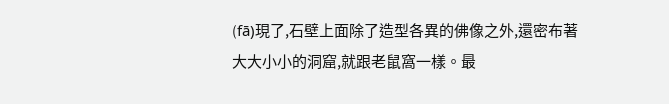(fā)現了,石壁上面除了造型各異的佛像之外,還密布著大大小小的洞窟,就跟老鼠窩一樣。最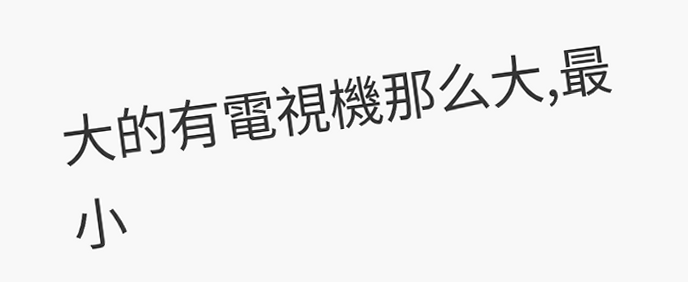大的有電視機那么大,最小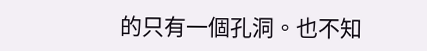的只有一個孔洞。也不知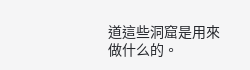道這些洞窟是用來做什么的。